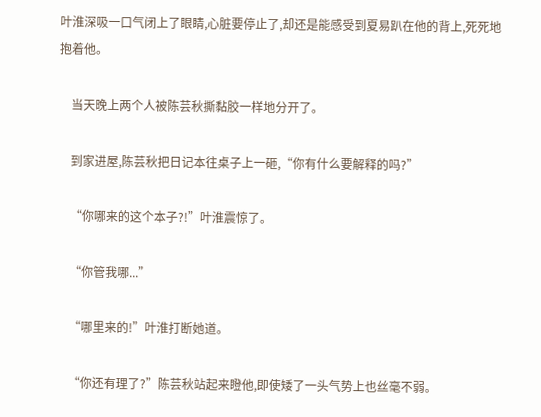叶淮深吸一口气闭上了眼睛,心脏要停止了,却还是能感受到夏易趴在他的背上,死死地抱着他。

    当天晚上两个人被陈芸秋撕黏胶一样地分开了。

    到家进屋,陈芸秋把日记本往桌子上一砸,“你有什么要解释的吗?”

    “你哪来的这个本子?!”叶淮震惊了。

    “你管我哪...”

    “哪里来的!”叶淮打断她道。

    “你还有理了?”陈芸秋站起来瞪他,即使矮了一头气势上也丝毫不弱。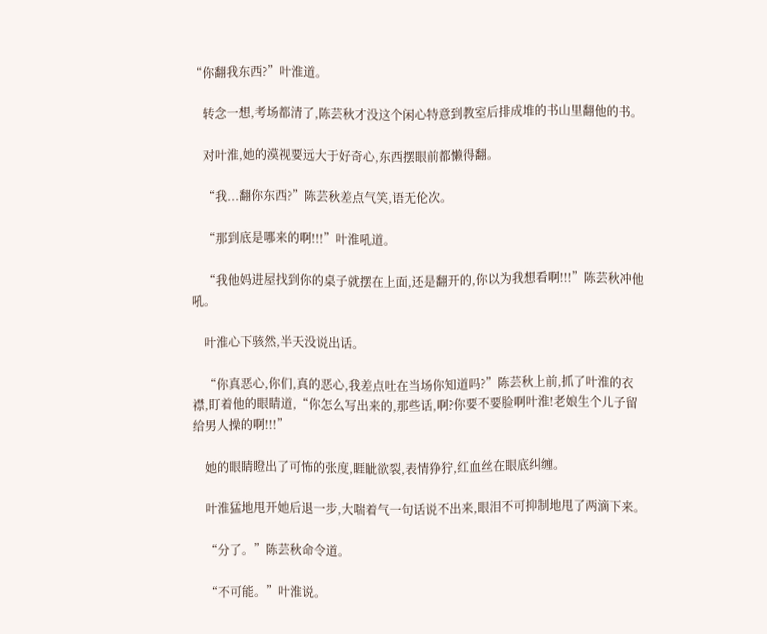“你翻我东西?”叶淮道。

    转念一想,考场都清了,陈芸秋才没这个闲心特意到教室后排成堆的书山里翻他的书。

    对叶淮,她的漠视要远大于好奇心,东西摆眼前都懒得翻。

    “我...翻你东西?”陈芸秋差点气笑,语无伦次。

    “那到底是哪来的啊!!!”叶淮吼道。

    “我他妈进屋找到你的桌子就摆在上面,还是翻开的,你以为我想看啊!!!”陈芸秋冲他吼。

    叶淮心下骇然,半天没说出话。

    “你真恶心,你们,真的恶心,我差点吐在当场你知道吗?”陈芸秋上前,抓了叶淮的衣襟,盯着他的眼睛道,“你怎么写出来的,那些话,啊?你要不要脸啊叶淮!老娘生个儿子留给男人操的啊!!!”

    她的眼睛瞪出了可怖的张度,睚眦欲裂,表情狰狞,红血丝在眼底纠缠。

    叶淮猛地甩开她后退一步,大喘着气一句话说不出来,眼泪不可抑制地甩了两滴下来。

    “分了。”陈芸秋命令道。

    “不可能。”叶淮说。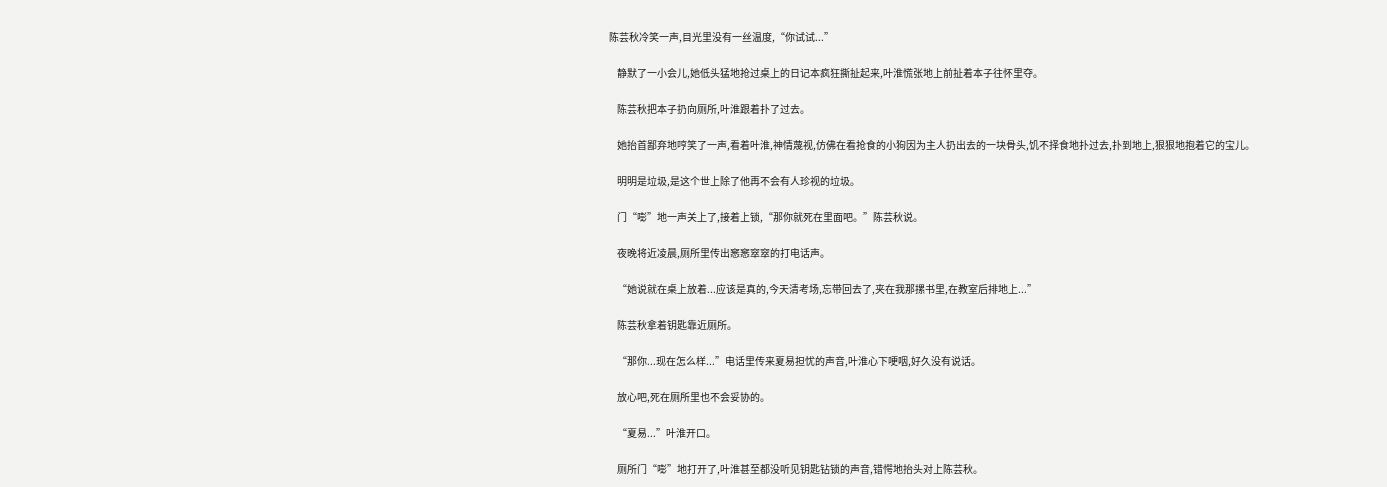陈芸秋冷笑一声,目光里没有一丝温度,“你试试...”

    静默了一小会儿,她低头猛地抢过桌上的日记本疯狂撕扯起来,叶淮慌张地上前扯着本子往怀里夺。

    陈芸秋把本子扔向厕所,叶淮跟着扑了过去。

    她抬首鄙弃地哼笑了一声,看着叶淮,神情蔑视,仿佛在看抢食的小狗因为主人扔出去的一块骨头,饥不择食地扑过去,扑到地上,狠狠地抱着它的宝儿。

    明明是垃圾,是这个世上除了他再不会有人珍视的垃圾。

    门“嘭”地一声关上了,接着上锁,“那你就死在里面吧。”陈芸秋说。

    夜晚将近凌晨,厕所里传出窸窸窣窣的打电话声。

    “她说就在桌上放着...应该是真的,今天清考场,忘带回去了,夹在我那摞书里,在教室后排地上...”

    陈芸秋拿着钥匙靠近厕所。

    “那你...现在怎么样...”电话里传来夏易担忧的声音,叶淮心下哽咽,好久没有说话。

    放心吧,死在厕所里也不会妥协的。

    “夏易...”叶淮开口。

    厕所门“嘭”地打开了,叶淮甚至都没听见钥匙钻锁的声音,错愕地抬头对上陈芸秋。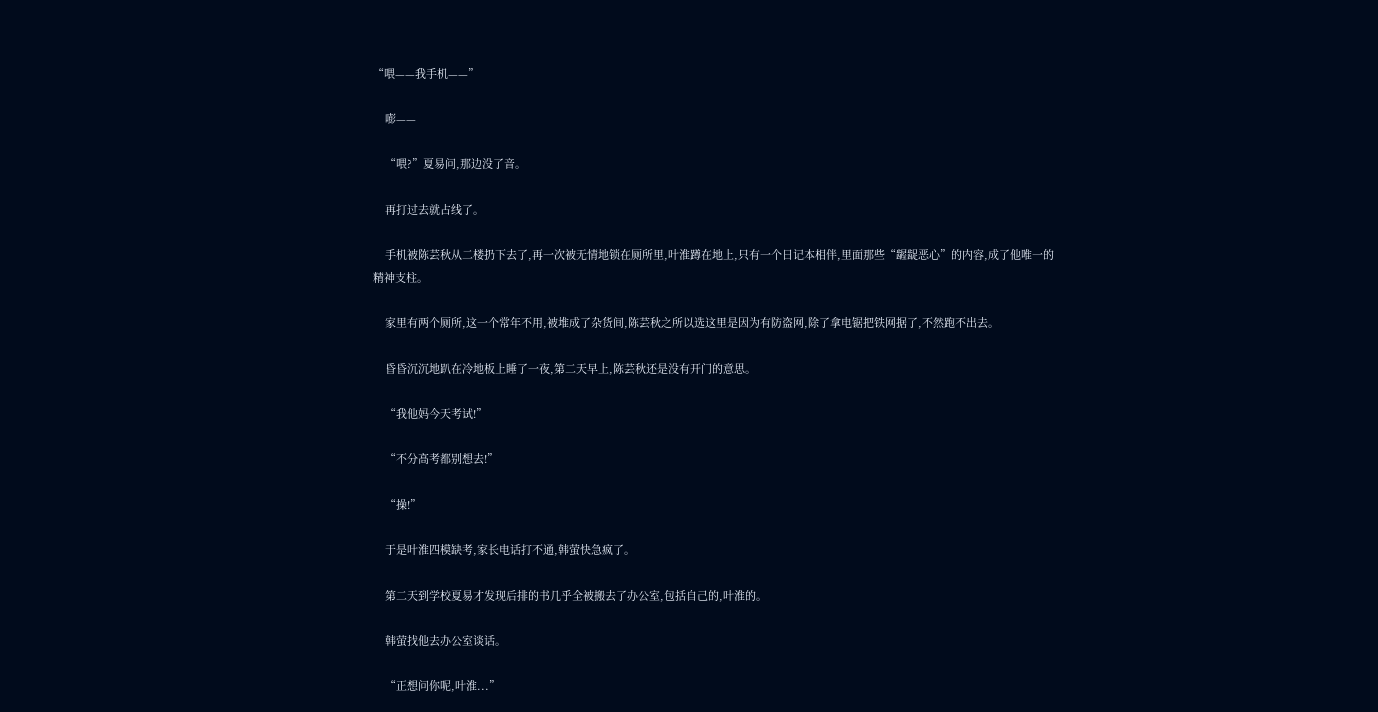“喂——我手机——”

    嘭——

    “喂?”夏易问,那边没了音。

    再打过去就占线了。

    手机被陈芸秋从二楼扔下去了,再一次被无情地锁在厕所里,叶淮蹲在地上,只有一个日记本相伴,里面那些“龌龊恶心”的内容,成了他唯一的精神支柱。

    家里有两个厕所,这一个常年不用,被堆成了杂货间,陈芸秋之所以选这里是因为有防盗网,除了拿电锯把铁网据了,不然跑不出去。

    昏昏沉沉地趴在冷地板上睡了一夜,第二天早上,陈芸秋还是没有开门的意思。

    “我他妈今天考试!”

    “不分高考都别想去!”

    “操!”

    于是叶淮四模缺考,家长电话打不通,韩萤快急疯了。

    第二天到学校夏易才发现后排的书几乎全被搬去了办公室,包括自己的,叶淮的。

    韩萤找他去办公室谈话。

    “正想问你呢,叶淮...”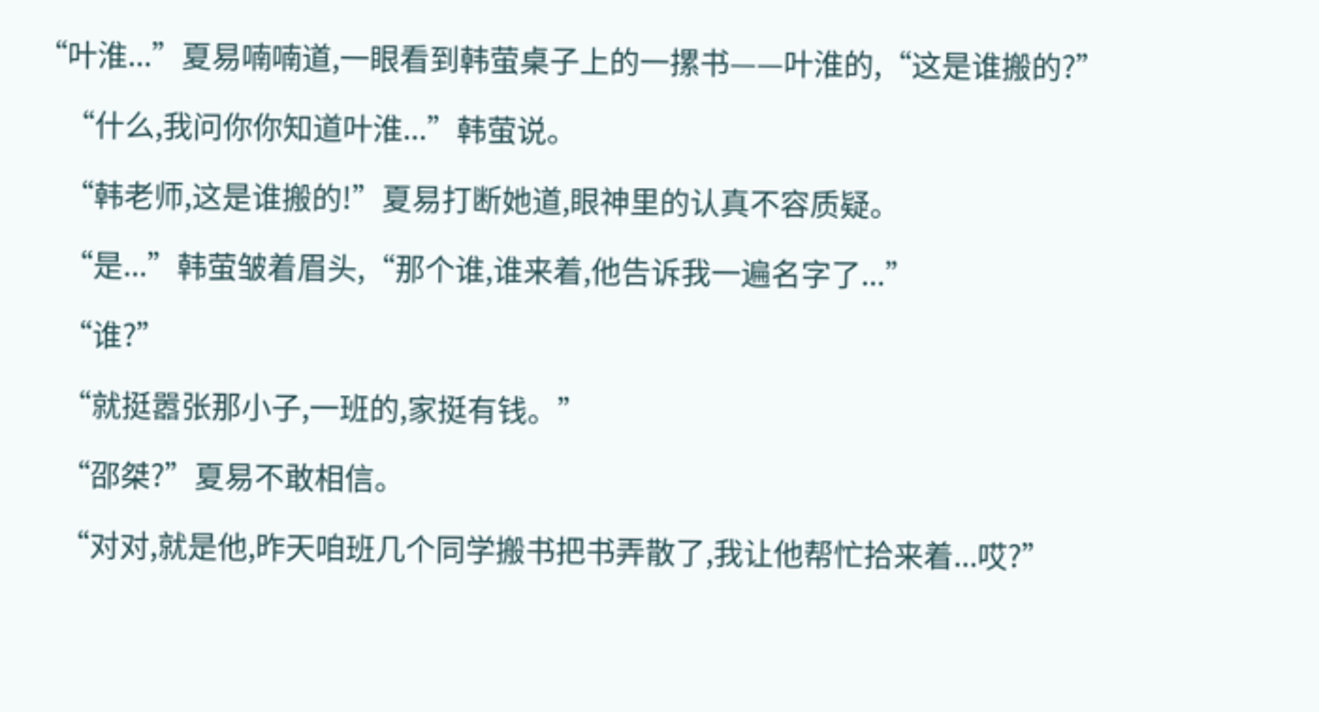“叶淮...”夏易喃喃道,一眼看到韩萤桌子上的一摞书——叶淮的,“这是谁搬的?”

    “什么,我问你你知道叶淮...”韩萤说。

    “韩老师,这是谁搬的!”夏易打断她道,眼神里的认真不容质疑。

    “是...”韩萤皱着眉头,“那个谁,谁来着,他告诉我一遍名字了...”

    “谁?”

    “就挺嚣张那小子,一班的,家挺有钱。”

    “邵桀?”夏易不敢相信。

    “对对,就是他,昨天咱班几个同学搬书把书弄散了,我让他帮忙拾来着...哎?”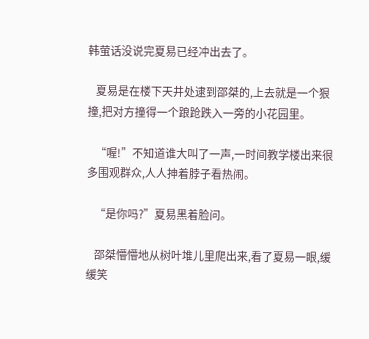韩萤话没说完夏易已经冲出去了。

    夏易是在楼下天井处逮到邵桀的,上去就是一个狠撞,把对方撞得一个踉跄跌入一旁的小花园里。

    “喔!”不知道谁大叫了一声,一时间教学楼出来很多围观群众,人人抻着脖子看热闹。

    “是你吗?”夏易黑着脸问。

    邵桀懵懵地从树叶堆儿里爬出来,看了夏易一眼,缓缓笑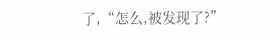了,“怎么,被发现了?”